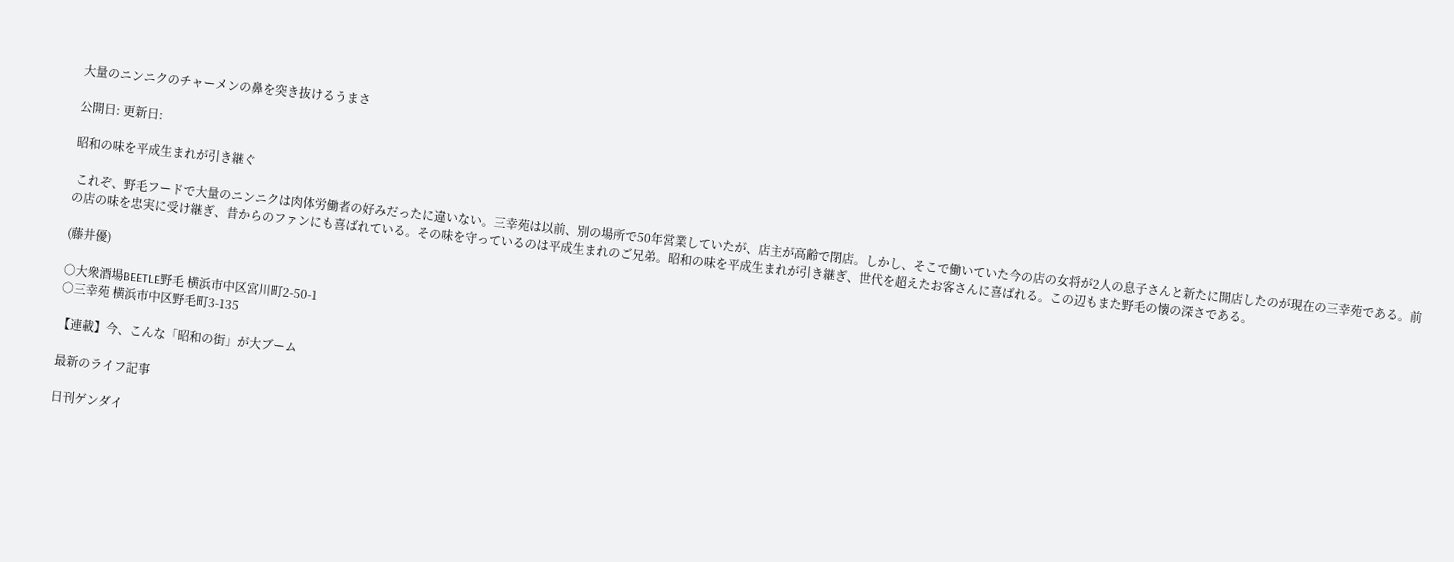大量のニンニクのチャーメンの鼻を突き抜けるうまさ

公開日: 更新日:

昭和の味を平成生まれが引き継ぐ

 これぞ、野毛フードで大量のニンニクは肉体労働者の好みだったに違いない。三幸苑は以前、別の場所で50年営業していたが、店主が高齢で閉店。しかし、そこで働いていた今の店の女将が2人の息子さんと新たに開店したのが現在の三幸苑である。前の店の味を忠実に受け継ぎ、昔からのファンにも喜ばれている。その味を守っているのは平成生まれのご兄弟。昭和の味を平成生まれが引き継ぎ、世代を超えたお客さんに喜ばれる。この辺もまた野毛の懐の深さである。

(藤井優)

○大衆酒場BEETLE野毛 横浜市中区宮川町2-50-1
○三幸苑 横浜市中区野毛町3-135

【連載】今、こんな「昭和の街」が大ブーム

最新のライフ記事

日刊ゲンダイ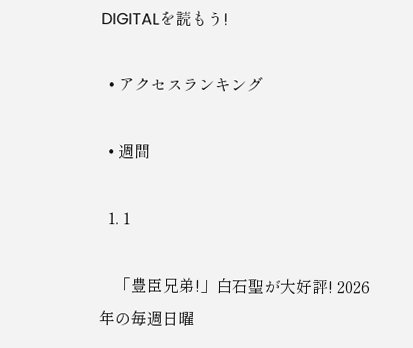DIGITALを読もう!

  • アクセスランキング

  • 週間

  1. 1

    「豊臣兄弟!」白石聖が大好評! 2026年の毎週日曜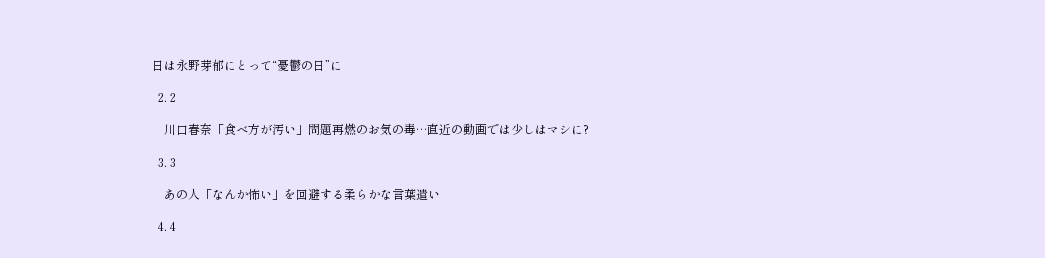日は永野芽郁にとって“憂鬱の日”に

  2. 2

    川口春奈「食べ方が汚い」問題再燃のお気の毒…直近の動画では少しはマシに?

  3. 3

    あの人「なんか怖い」を回避する柔らかな言葉遣い

  4. 4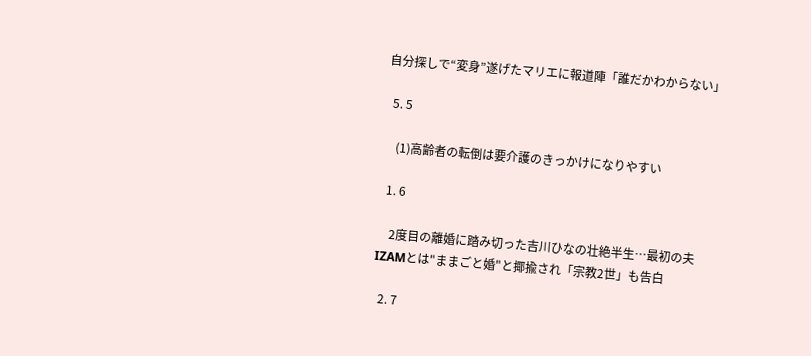自分探しで“変身”遂げたマリエに報道陣「誰だかわからない」

  5. 5

    (1)高齢者の転倒は要介護のきっかけになりやすい

  1. 6

    2度目の離婚に踏み切った吉川ひなの壮絶半生…最初の夫IZAMとは"ままごと婚"と揶揄され「宗教2世」も告白

  2. 7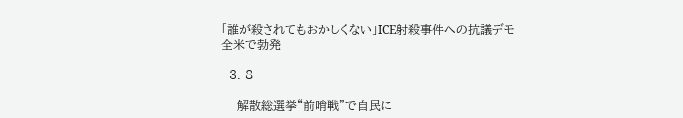「誰が殺されてもおかしくない」ICE射殺事件への抗議デモ全米で勃発

  3. 8

    解散総選挙“前哨戦”で自民に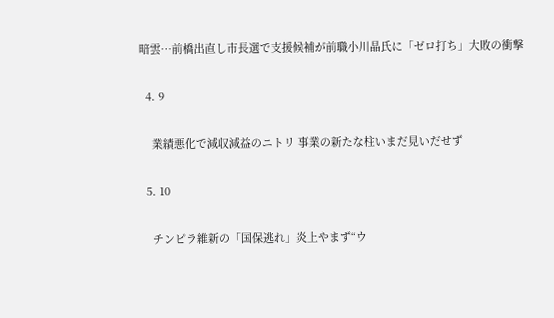暗雲…前橋出直し市長選で支援候補が前職小川晶氏に「ゼロ打ち」大敗の衝撃

  4. 9

    業績悪化で減収減益のニトリ 事業の新たな柱いまだ見いだせず

  5. 10

    チンピラ維新の「国保逃れ」炎上やまず“ウ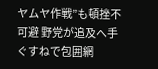ヤムヤ作戦”も頓挫不可避 野党が追及へ手ぐすねで包囲網